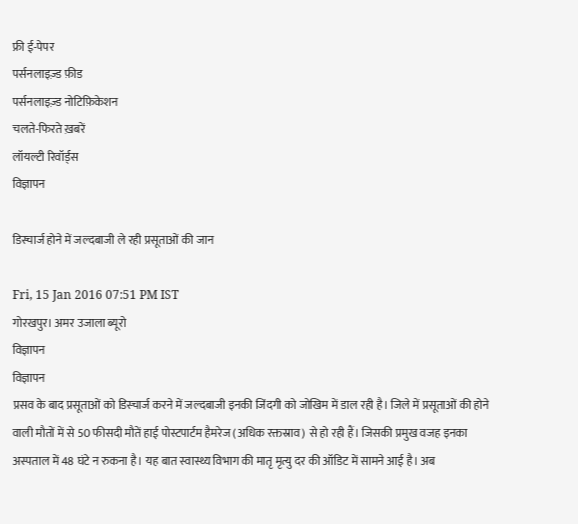फ्री ई-पेपर
पर्सनलाइज़्ड फ़ीड
पर्सनलाइज़्ड नोटिफ़िकेशन
चलते-फिरते ख़बरें
लॉयल्टी रिवॉर्ड्स
विज्ञापन

डिस्चार्ज होने में जल्दबाजी ले रही प्रसूताओं की जान

Fri, 15 Jan 2016 07:51 PM IST
गोरखपुर। अमर उजाला ब्यूरो
विज्ञापन
विज्ञापन
प्रसव के बाद प्रसूताओं को डिस्चार्ज करने में जल्दबाजी इनकी जिंदगी को जोखिम में डाल रही है। जिले में प्रसूताओं की होने वाली मौतों में से 50 फीसदी मौतें हाई पोस्टपार्टम हैमरेज (अधिक रक्तस्राव) से हो रही हैं। जिसकी प्रमुख वजह इनका अस्पताल में 48 घंटे न रुकना है। यह बात स्वास्थ्य विभाग की मातृ मृत्यु दर की ऑडिट में सामने आई है। अब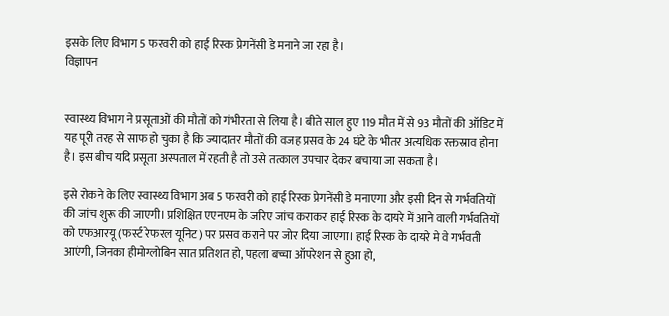इसके लिए विभाग 5 फरवरी को हाई रिस्क प्रेगनेंसी डे मनाने जा रहा है।
विज्ञापन


स्वास्थ्य विभाग ने प्रसूताओं की मौतों को गंभीरता से लिया है। बीते साल हुए 119 मौत में से 93 मौतों की ऑडिट में यह पूरी तरह से साफ हो चुका है कि ज्यादातर मौतों की वजह प्रसव के 24 घंटे के भीतर अत्यधिक रक्तस्राव होना है। इस बीच यदि प्रसूता अस्पताल में रहती है तो उसे तत्काल उपचार देकर बचाया जा सकता है।

इसे रोकने के लिए स्वास्थ्य विभाग अब 5 फरवरी को हाई रिस्क प्रेगनेंसी डे मनाएगा और इसी दिन से गर्भवतियों की जांच शुरू की जाएगी। प्रशिक्षित एएनएम के जरिए जांच कराकर हाई रिस्क के दायरे में आने वाली गर्भवतियों को एफआरयू (फर्स्ट रेफरल यूनिट) पर प्रसव कराने पर जोर दिया जाएगा। हाई रिस्क के दायरे मे वे गर्भवती आएंगी, जिनका हीमोग्लोबिन सात प्रतिशत हो, पहला बच्चा ऑपरेशन से हुआ हो,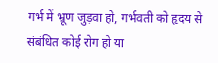गर्भ में भ्रूण जुड़वा हो, गर्भवती को हृदय से संबंधित कोई रोग हो या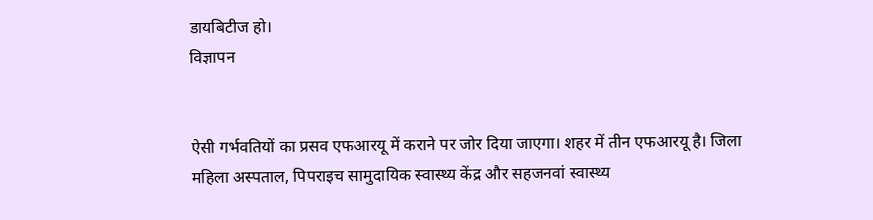डायबिटीज हो।
विज्ञापन


ऐसी गर्भवतियों का प्रसव एफआरयू में कराने पर जोर दिया जाएगा। शहर में तीन एफआरयू है। जिला महिला अस्पताल, पिपराइच सामुदायिक स्वास्थ्य केंद्र और सहजनवां स्वास्थ्य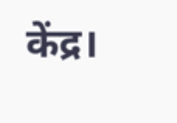केंद्र।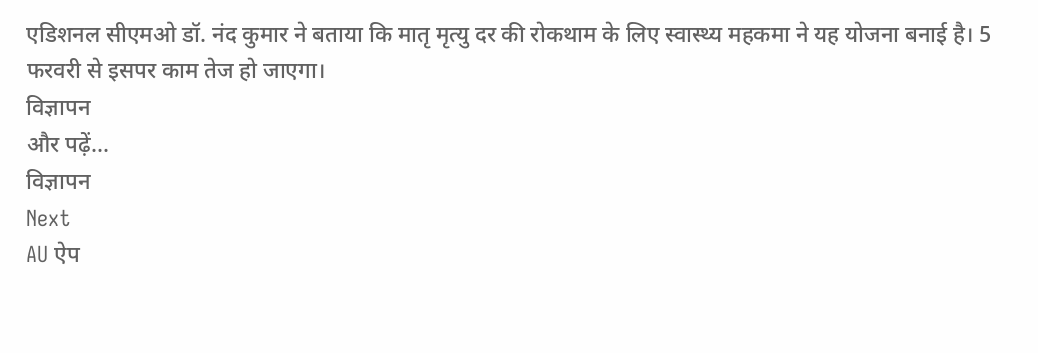एडिशनल सीएमओ डॉ. नंद कुमार ने बताया कि मातृ मृत्यु दर की रोकथाम के लिए स्वास्थ्य महकमा ने यह योजना बनाई है। 5 फरवरी से इसपर काम तेज हो जाएगा।
विज्ञापन
और पढ़ें...
विज्ञापन
Next
AU ऐप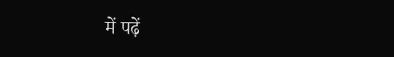में पढ़ें